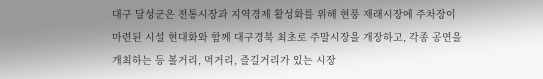대구 달성군은 전통시장과 지역경제 활성화를 위해 현풍 재래시장에 주차장이 마련된 시설 현대화와 함께 대구경북 최초로 주말시장을 개장하고, 각종 공연을 개최하는 등 볼거리, 먹거리, 즐길거리가 있는 시장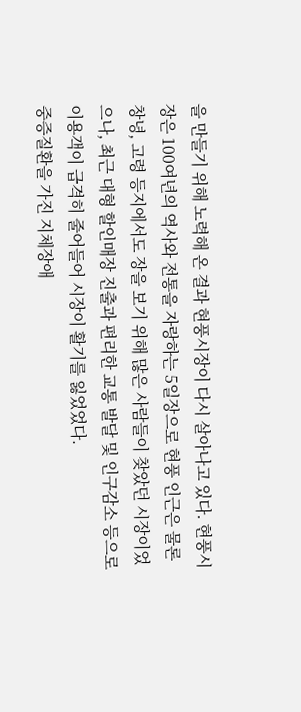을 만들기 위해 노력해 온 결과 현풍시장이 다시 살아나고 있다. 현풍시장은 100여년의 역사와 전통을 자랑하는 5일장으로 현풍 인근은 물론 창녕, 고령 등지에서도 장을 보기 위해 많은 사람들이 찾았던 시장이었으나, 최근 대형 할인매장 진출과 편리한 교통 발달 및 인구감소 등으로 이용객이 급격히 줄어들어 시장이 활기를 잃었었다.
중증질환을 가진 지체장애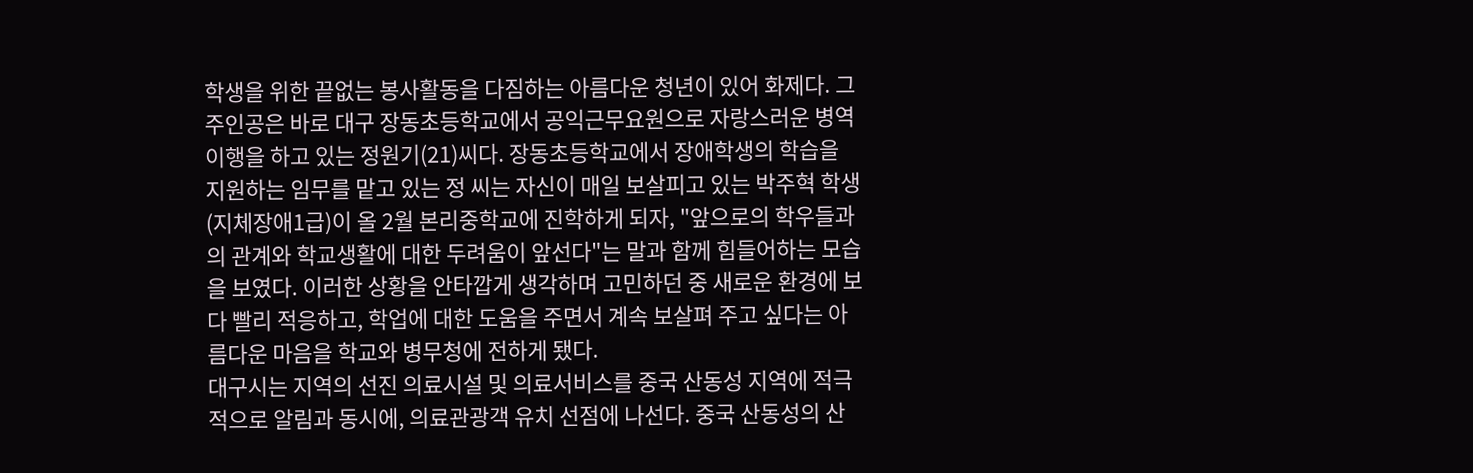학생을 위한 끝없는 봉사활동을 다짐하는 아름다운 청년이 있어 화제다. 그 주인공은 바로 대구 장동초등학교에서 공익근무요원으로 자랑스러운 병역이행을 하고 있는 정원기(21)씨다. 장동초등학교에서 장애학생의 학습을 지원하는 임무를 맡고 있는 정 씨는 자신이 매일 보살피고 있는 박주혁 학생(지체장애1급)이 올 2월 본리중학교에 진학하게 되자, "앞으로의 학우들과의 관계와 학교생활에 대한 두려움이 앞선다"는 말과 함께 힘들어하는 모습을 보였다. 이러한 상황을 안타깝게 생각하며 고민하던 중 새로운 환경에 보다 빨리 적응하고, 학업에 대한 도움을 주면서 계속 보살펴 주고 싶다는 아름다운 마음을 학교와 병무청에 전하게 됐다.
대구시는 지역의 선진 의료시설 및 의료서비스를 중국 산동성 지역에 적극적으로 알림과 동시에, 의료관광객 유치 선점에 나선다. 중국 산동성의 산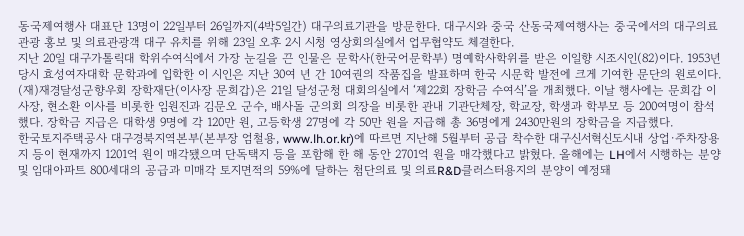동국제여행사 대표단 13명이 22일부터 26일까지(4박5일간) 대구의료기관을 방문한다. 대구시와 중국 산동국제여행사는 중국에서의 대구의료관광 홍보 및 의료관광객 대구 유치를 위해 23일 오후 2시 시청 영상회의실에서 업무협약도 체결한다.
지난 20일 대구가톨릭대 학위수여식에서 가장 눈길을 끈 인물은 문학사(한국어문학부) 명예학사학위를 받은 이일향 시조시인(82)이다. 1953년 당시 효성여자대학 문학과에 입학한 이 시인은 지난 30여 년 간 10여권의 작품집을 발표하며 한국 시문학 발전에 크게 기여한 문단의 원로이다.
(재)재경달성군향우회 장학재단(이사장 문희갑)은 21일 달성군청 대회의실에서 ‘제22회 장학금 수여식’을 개최했다. 이날 행사에는 문희갑 이사장, 현소환 이사를 비롯한 임원진과 김문오 군수, 배사돌 군의회 의장을 비롯한 관내 기관단체장, 학교장, 학생과 학부모 등 200여명이 참석했다. 장학금 지급은 대학생 9명에 각 120만 원, 고등학생 27명에 각 50만 원을 지급해 총 36명에게 2430만원의 장학금을 지급했다.
한국토지주택공사 대구경북지역본부(본부장 엄철용, www.lh.or.kr)에 따르면 지난해 5월부터 공급 착수한 대구신서혁신도시내 상업·주차장용지 등이 현재까지 1201억 원이 매각됐으며 단독택지 등을 포함해 한 해 동안 2701억 원을 매각했다고 밝혔다. 올해에는 LH에서 시행하는 분양 및 임대아파트 800세대의 공급과 미매각 토지면적의 59%에 달하는 첨단의료 및 의료R&D클러스터용지의 분양이 예정돼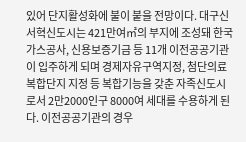있어 단지활성화에 불이 붙을 전망이다. 대구신서혁신도시는 421만여㎡의 부지에 조성돼 한국가스공사, 신용보증기금 등 11개 이전공공기관이 입주하게 되며 경제자유구역지정, 첨단의료복합단지 지정 등 복합기능을 갖춘 자족신도시로서 2만2000인구 8000여 세대를 수용하게 된다. 이전공공기관의 경우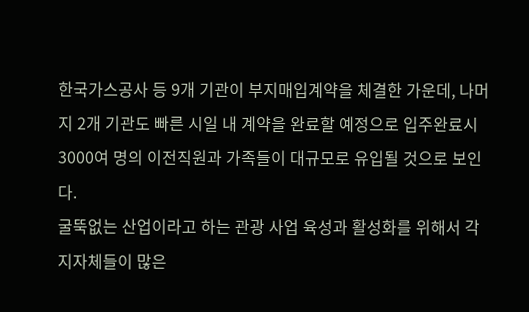한국가스공사 등 9개 기관이 부지매입계약을 체결한 가운데, 나머지 2개 기관도 빠른 시일 내 계약을 완료할 예정으로 입주완료시 3000여 명의 이전직원과 가족들이 대규모로 유입될 것으로 보인다.
굴뚝없는 산업이라고 하는 관광 사업 육성과 활성화를 위해서 각 지자체들이 많은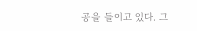공을 들이고 있다. 그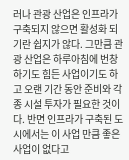러나 관광 산업은 인프라가 구축되지 않으면 활성화 되기란 쉽지가 않다. 그만큼 관광 산업은 하루아침에 번창하기도 힘든 사업이기도 하고 오랜 기간 동안 준비와 각종 시설 투자가 필요한 것이다. 반면 인프라가 구축된 도시에서는 이 사업 만큼 좋은 사업이 없다고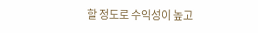할 정도로 수익성이 높고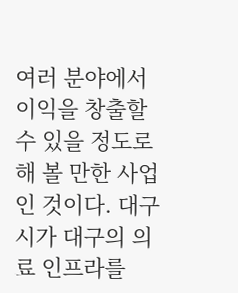여러 분야에서 이익을 창출할 수 있을 정도로 해 볼 만한 사업인 것이다. 대구시가 대구의 의료 인프라를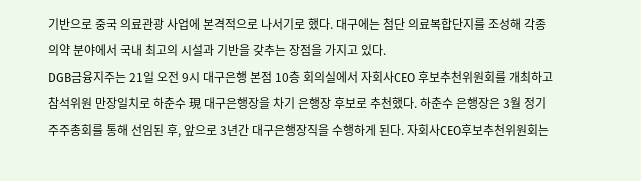기반으로 중국 의료관광 사업에 본격적으로 나서기로 했다. 대구에는 첨단 의료복합단지를 조성해 각종 의약 분야에서 국내 최고의 시설과 기반을 갖추는 장점을 가지고 있다.
DGB금융지주는 21일 오전 9시 대구은행 본점 10층 회의실에서 자회사CEO 후보추천위원회를 개최하고 참석위원 만장일치로 하춘수 現 대구은행장을 차기 은행장 후보로 추천했다. 하춘수 은행장은 3월 정기주주총회를 통해 선임된 후, 앞으로 3년간 대구은행장직을 수행하게 된다. 자회사CEO후보추천위원회는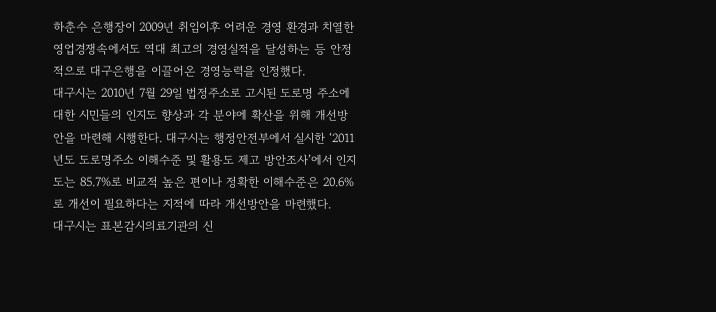하춘수 은행장이 2009년 취임이후 어려운 경영 환경과 치열한 영업경쟁속에서도 역대 최고의 경영실적을 달성하는 등 안정적으로 대구은행을 이끌어온 경영능력을 인정했다.
대구시는 2010년 7월 29일 법정주소로 고시된 도로명 주소에 대한 시민들의 인지도 향상과 각 분야에 확산을 위해 개선방안을 마련해 시행한다. 대구시는 행정안전부에서 실시한 ‘2011년도 도로명주소 이해수준 및 활용도 제고 방안조사’에서 인지도는 85.7%로 비교적 높은 편이나 정확한 이해수준은 20.6%로 개선이 필요하다는 지적에 따라 개선방안을 마련했다.
대구시는 표본감시의료기관의 신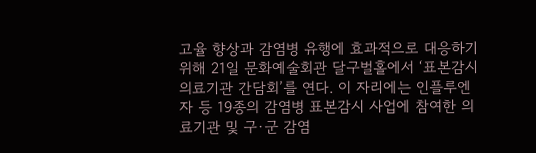고율 향상과 감염병 유행에 효과적으로 대응하기 위해 21일 문화예술회관 달구벌홀에서 ‘표본감시 의료기관 간담회’를 연다. 이 자리에는 인플루엔자 등 19종의 감염병 표본감시 사업에 참여한 의료기관 및 구·군 감염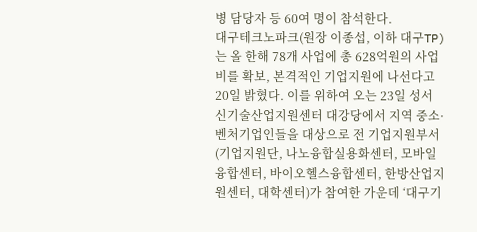병 담당자 등 60여 명이 참석한다.
대구테크노파크(원장 이종섭, 이하 대구TP)는 올 한해 78개 사업에 총 628억원의 사업비를 확보, 본격적인 기업지원에 나선다고 20일 밝혔다. 이를 위하여 오는 23일 성서 신기술산업지원센터 대강당에서 지역 중소·벤처기업인들을 대상으로 전 기업지원부서(기업지원단, 나노융합실용화센터, 모바일융합센터, 바이오헬스융합센터, 한방산업지원센터, 대학센터)가 참여한 가운데 ‘대구기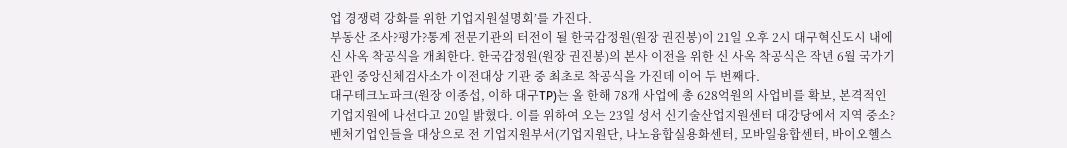업 경쟁력 강화를 위한 기업지원설명회’를 가진다.
부동산 조사?평가?통계 전문기관의 터전이 될 한국감정원(원장 권진봉)이 21일 오후 2시 대구혁신도시 내에 신 사옥 착공식을 개최한다. 한국감정원(원장 권진봉)의 본사 이전을 위한 신 사옥 착공식은 작년 6월 국가기관인 중앙신체검사소가 이전대상 기관 중 최초로 착공식을 가진데 이어 두 번째다.
대구테크노파크(원장 이종섭, 이하 대구TP)는 올 한해 78개 사업에 총 628억원의 사업비를 확보, 본격적인 기업지원에 나선다고 20일 밝혔다. 이를 위하여 오는 23일 성서 신기술산업지원센터 대강당에서 지역 중소?벤처기업인들을 대상으로 전 기업지원부서(기업지원단, 나노융합실용화센터, 모바일융합센터, 바이오헬스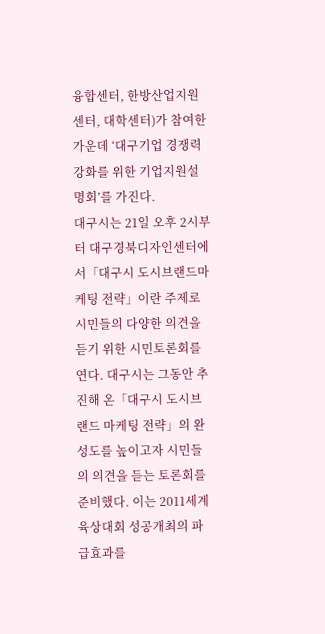융합센터, 한방산업지원센터, 대학센터)가 참여한 가운데 ‘대구기업 경쟁력 강화를 위한 기업지원설명회’를 가진다.
대구시는 21일 오후 2시부터 대구경북디자인센터에서「대구시 도시브랜드마케팅 전략」이란 주제로 시민들의 다양한 의견을 듣기 위한 시민토론회를 연다. 대구시는 그동안 추진해 온「대구시 도시브랜드 마케팅 전략」의 완성도를 높이고자 시민들의 의견을 듣는 토론회를 준비했다. 이는 2011세계육상대회 성공개최의 파급효과를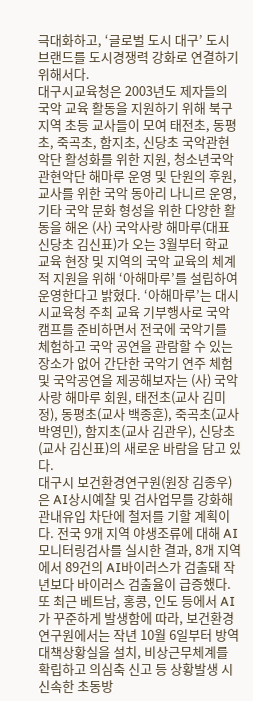극대화하고, ‘글로벌 도시 대구’ 도시브랜드를 도시경쟁력 강화로 연결하기 위해서다.
대구시교육청은 2003년도 제자들의 국악 교육 활동을 지원하기 위해 북구 지역 초등 교사들이 모여 태전초, 동평초, 죽곡초, 함지초, 신당초 국악관현악단 활성화를 위한 지원, 청소년국악관현악단 해마루 운영 및 단원의 후원, 교사를 위한 국악 동아리 나니르 운영, 기타 국악 문화 형성을 위한 다양한 활동을 해온 (사) 국악사랑 해마루(대표 신당초 김신표)가 오는 3월부터 학교 교육 현장 및 지역의 국악 교육의 체계적 지원을 위해 ‘아해마루’를 설립하여 운영한다고 밝혔다. ‘아해마루’는 대시시교육청 주최 교육 기부행사로 국악 캠프를 준비하면서 전국에 국악기를 체험하고 국악 공연을 관람할 수 있는 장소가 없어 간단한 국악기 연주 체험 및 국악공연을 제공해보자는 (사) 국악사랑 해마루 회원, 태전초(교사 김미정), 동평초(교사 백종훈), 죽곡초(교사 박영민), 함지초(교사 김관우), 신당초(교사 김신표)의 새로운 바람을 담고 있다.
대구시 보건환경연구원(원장 김종우)은 AI상시예찰 및 검사업무를 강화해관내유입 차단에 철저를 기할 계획이다. 전국 9개 지역 야생조류에 대해 AI 모니터링검사를 실시한 결과, 8개 지역에서 89건의 AI바이러스가 검출돼 작년보다 바이러스 검출율이 급증했다. 또 최근 베트남, 홍콩, 인도 등에서 AI가 꾸준하게 발생함에 따라, 보건환경연구원에서는 작년 10월 6일부터 방역대책상황실을 설치, 비상근무체계를 확립하고 의심축 신고 등 상황발생 시 신속한 초동방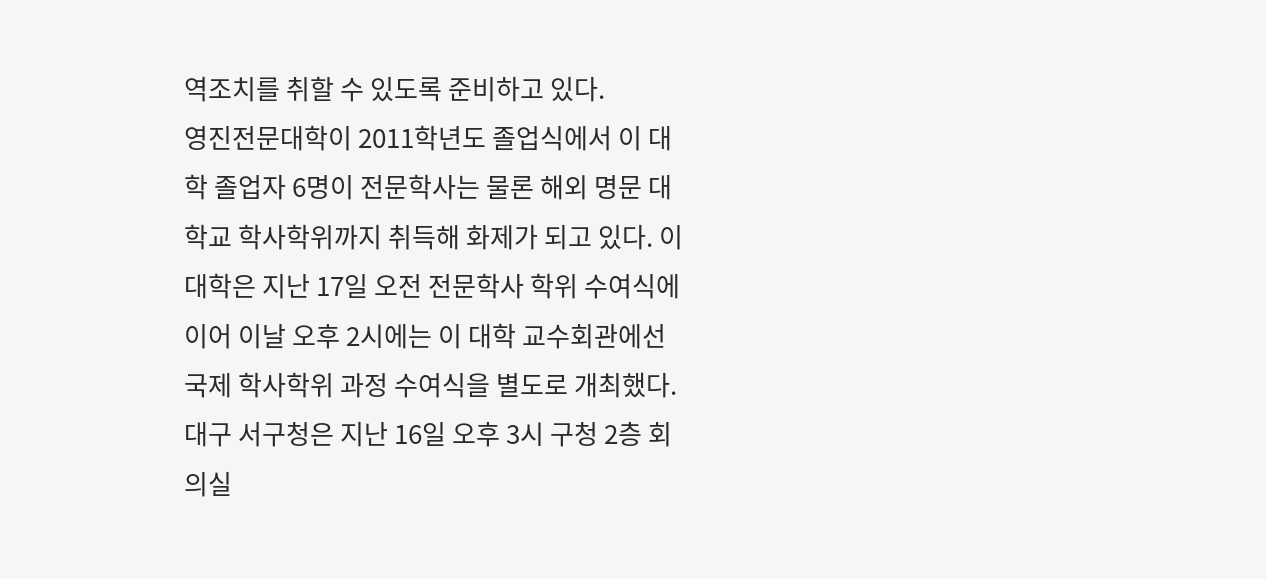역조치를 취할 수 있도록 준비하고 있다.
영진전문대학이 2011학년도 졸업식에서 이 대학 졸업자 6명이 전문학사는 물론 해외 명문 대학교 학사학위까지 취득해 화제가 되고 있다. 이 대학은 지난 17일 오전 전문학사 학위 수여식에 이어 이날 오후 2시에는 이 대학 교수회관에선 국제 학사학위 과정 수여식을 별도로 개최했다.
대구 서구청은 지난 16일 오후 3시 구청 2층 회의실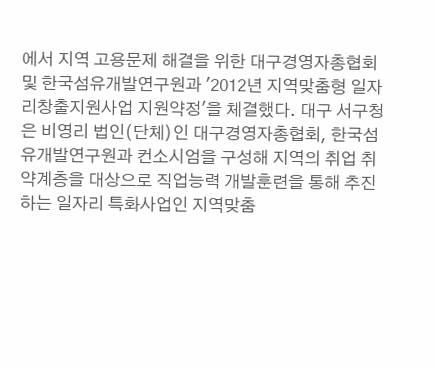에서 지역 고용문제 해결을 위한 대구경영자총협회 및 한국섬유개발연구원과 '2012년 지역맞춤형 일자리창출지원사업 지원약정'을 체결했다. 대구 서구청은 비영리 법인(단체)인 대구경영자총협회, 한국섬유개발연구원과 컨소시엄을 구성해 지역의 취업 취약계층을 대상으로 직업능력 개발훈련을 통해 추진하는 일자리 특화사업인 지역맞춤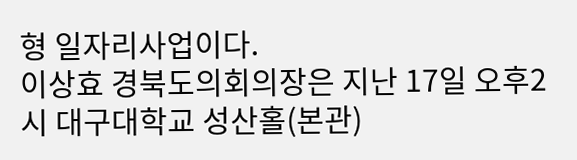형 일자리사업이다.
이상효 경북도의회의장은 지난 17일 오후2시 대구대학교 성산홀(본관)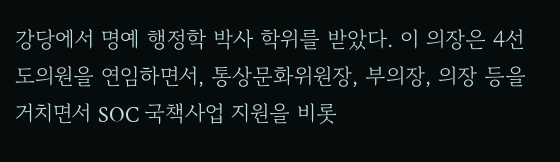강당에서 명예 행정학 박사 학위를 받았다. 이 의장은 4선 도의원을 연임하면서, 통상문화위원장, 부의장, 의장 등을 거치면서 SOC 국책사업 지원을 비롯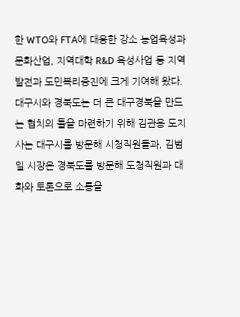한 WTO와 FTA에 대응한 강소 농업육성과 문화산업, 지역대학 R&D 육성사업 등 지역발전과 도민복리증진에 크게 기여해 왔다.
대구시와 경북도는 더 큰 대구경북을 만드는 협치의 틀을 마련하기 위해 김관용 도지사는 대구시를 방문해 시청직원들과, 김범일 시장은 경북도를 방문해 도청직원과 대화와 토론으로 소통을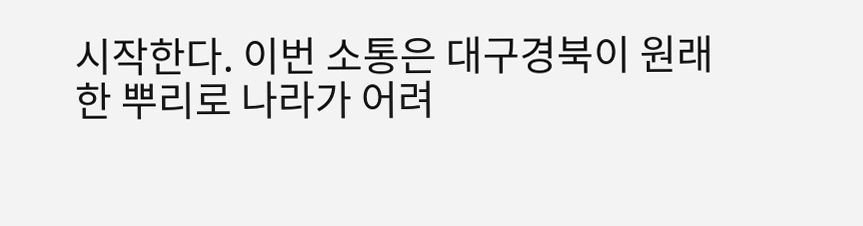시작한다. 이번 소통은 대구경북이 원래 한 뿌리로 나라가 어려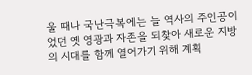울 때나 국난극복에는 늘 역사의 주인공이었던 옛 영광과 자존을 되찾아 새로운 지방의 시대를 함께 열어가기 위해 계획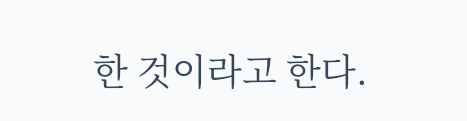한 것이라고 한다.